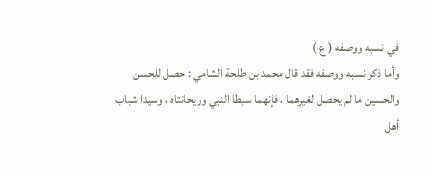في نسبه ووصفه ( ع )
وأما ذكر نسبه ووصفه فقد قال محمد بن طلحة الشامي : حصل للحسن
والحسين ما لم يحصل لغيرهما ، فإنهما سبطا النبي وريحانتاه ، وسيدا شباب
أهل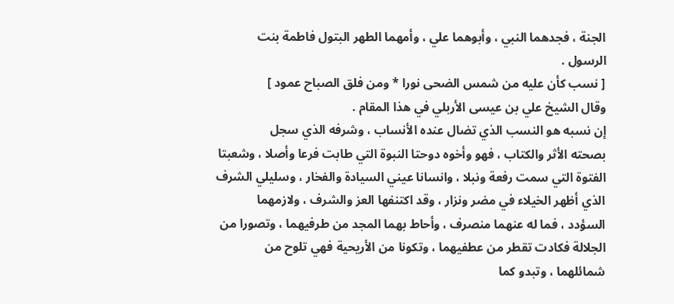الجنة ، فجدهما النبي ، وأبوهما علي ، وأمهما الطهر البتول فاطمة بنت
الرسول .
[ نسب كأن عليه من شمس الضحى نورا * ومن فلق الصباح عمود ]
وقال الشيخ علي بن عيسى الأربلي في هذا المقام .
إن نسبه هو النسب الذي تضال عنده الأنساب ، وشرفه الذي سجل
بصحته الأثر والكتاب ، فهو وأخوه دوحتا النبوة التي طابت فرعا وأصلا ، وشعبتا
الفتوة التي سمت رفعة ونبلا ، وانسانا عيني السيادة والفخار ، وسليلي الشرف
الذي أظهر الخيلاء في مضر ونزار ، وقد اكتنفها العز والشرف ، ولازمهما
السؤدد ، فما له عنهما منصرف ، وأحاط بهما المجد من طرفيهما ، وتصورا من
الجلالة فكادت تقطر من عطفيهما ، وتكونا من الأريحية فهي تلوح من
شمائلهما ، وتبدو كما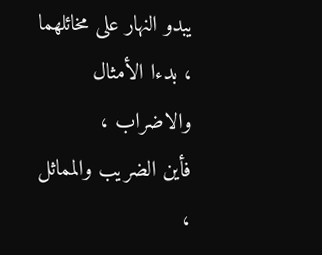يبدو النهار على مخائلهما ، بدءا الأمثال والاضراب ،
فأين الضريب والمماثل ،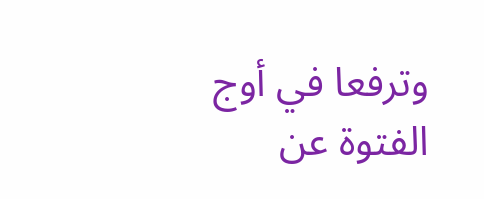وترفعا في أوج الفتوة عن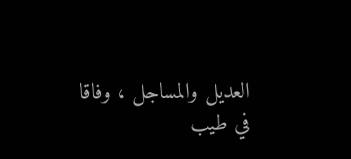العديل والمساجل ، وفاقا
في طيب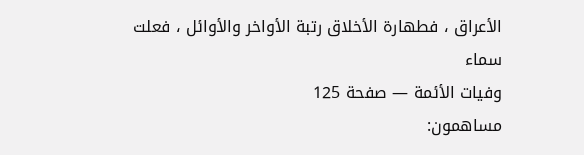الأعراق ، فطهارة الأخلاق رتبة الأواخر والأوائل ، فعلت سماء
وفيات الأئمة — صفحة 125
مساهمون: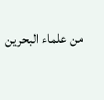من علماء البحرين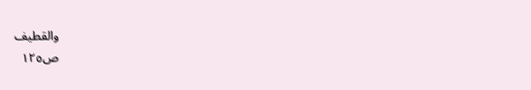والقطيف
ص١٢٥